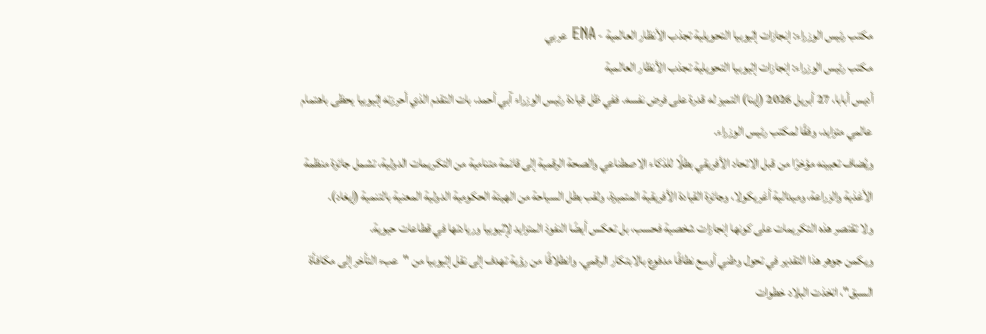مكتب رئيس الوزراء: إنجازات إثيوبيا التحويلية تجذب الأنظار العالمية - ENA عربي
مكتب رئيس الوزراء: إنجازات إثيوبيا التحويلية تجذب الأنظار العالمية
أديس أبابا، 27 أبريل 2026 (إينا) التميز له قدرة على فرض نفسه. ففي ظل قيادة رئيس الوزراء آبي أحمد، بات التقدم الذي أحرزته إثيوبيا يحظى باهتمام عالمي متزايد، وفقًا لمكتب رئيس الوزراء.
ويُضاف تعيينه مؤخرًا من قبل الاتحاد الأفريقي بطلًا للذكاء الاصطناعي والصحة الرقمية إلى قائمة متنامية من التكريمات الدولية، تشمل جائزة منظمة الأغذية والزراعة، وميدالية أغريكولا، وجائزة القيادة الأفريقية المتميزة، ولقب بطل السياحة من الهيئة الحكومية الدولية المعنية بالتنمية (إيغاد).
ولا تقتصر هذه التكريمات على كونها إنجازات شخصية فحسب، بل تعكس أيضًا النفوذ المتزايد لإثيوبيا وريادتها في قطاعات حيوية.
ويكمن جوهر هذا التقدير في تحول وطني أوسع نطاقًا مدفوع بالابتكار الرقمي. وانطلاقًا من رؤية تهدف إلى نقل إثيوبيا من "عبء التأخر إلى مكافأة السبق"، اتخذت البلاد خطوات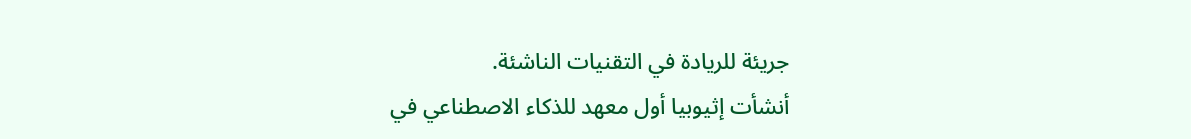جريئة للريادة في التقنيات الناشئة.
أنشأت إثيوبيا أول معهد للذكاء الاصطناعي في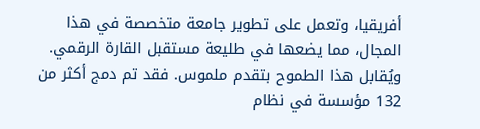أفريقيا، وتعمل على تطوير جامعة متخصصة في هذا المجال، مما يضعها في طليعة مستقبل القارة الرقمي.
ويُقابل هذا الطموح بتقدم ملموس. فقد تم دمج أكثر من 132 مؤسسة في نظام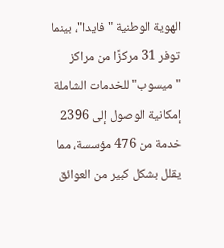الهوية الوطنية "فايدا"، بينما توفر 31 مركزًا من مراكز "ميسوب" للخدمات الشاملة إمكانية الوصول إلى 2396 خدمة من 476 مؤسسة، مما يقلل بشكل كبير من العوائق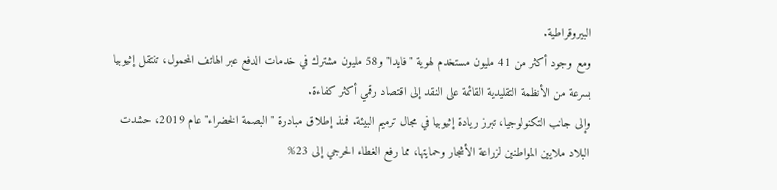البيروقراطية.
ومع وجود أكثر من 41 مليون مستخدم لهوية "فايدا" و58 مليون مشترك في خدمات الدفع عبر الهاتف المحمول، تنتقل إثيوبيا بسرعة من الأنظمة التقليدية القائمة على النقد إلى اقتصاد رقمي أكثر كفاءة.
وإلى جانب التكنولوجيا، تبرز ريادة إثيوبيا في مجال ترميم البيئة. فمنذ إطلاق مبادرة "البصمة الخضراء" عام 2019، حشدت البلاد ملايين المواطنين لزراعة الأشجار وحمايتها، مما رفع الغطاء الحرجي إلى 23%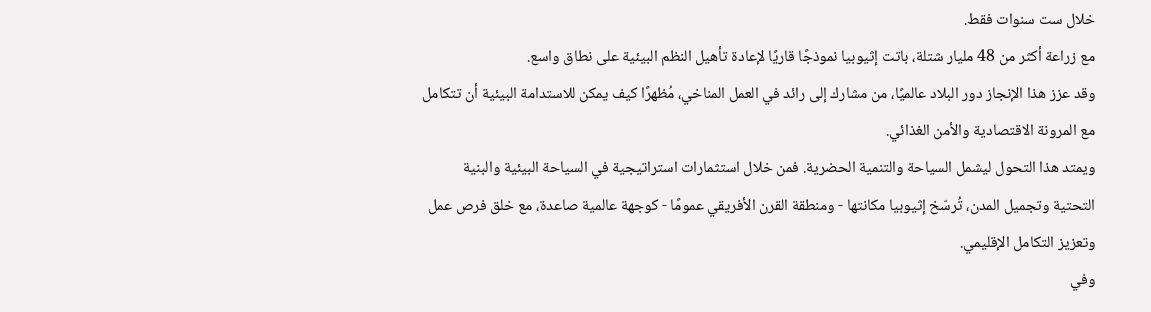خلال ست سنوات فقط.
مع زراعة أكثر من 48 مليار شتلة، باتت إثيوبيا نموذجًا قاريًا لإعادة تأهيل النظم البيئية على نطاق واسع.
وقد عزز هذا الإنجاز دور البلاد عالميًا، من مشارك إلى رائد في العمل المناخي، مُظهرًا كيف يمكن للاستدامة البيئية أن تتكامل مع المرونة الاقتصادية والأمن الغذائي.
ويمتد هذا التحول ليشمل السياحة والتنمية الحضرية. فمن خلال استثمارات استراتيجية في السياحة البيئية والبنية التحتية وتجميل المدن، تُرسّخ إثيوبيا مكانتها - ومنطقة القرن الأفريقي عمومًا - كوجهة عالمية صاعدة، مع خلق فرص عمل وتعزيز التكامل الإقليمي.
وفي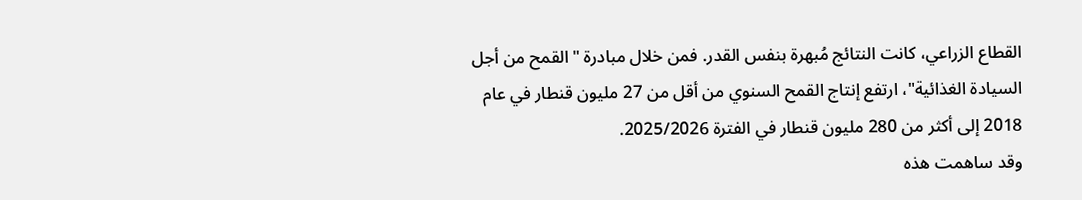القطاع الزراعي، كانت النتائج مُبهرة بنفس القدر. فمن خلال مبادرة "القمح من أجل السيادة الغذائية"، ارتفع إنتاج القمح السنوي من أقل من 27 مليون قنطار في عام 2018 إلى أكثر من 280 مليون قنطار في الفترة 2025/2026.
وقد ساهمت هذه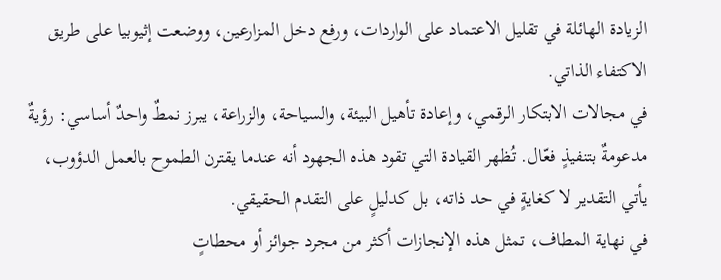الزيادة الهائلة في تقليل الاعتماد على الواردات، ورفع دخل المزارعين، ووضعت إثيوبيا على طريق الاكتفاء الذاتي.
في مجالات الابتكار الرقمي، وإعادة تأهيل البيئة، والسياحة، والزراعة، يبرز نمطٌ واحدٌ أساسي: رؤيةٌ مدعومةٌ بتنفيذٍ فعّال. تُظهر القيادة التي تقود هذه الجهود أنه عندما يقترن الطموح بالعمل الدؤوب، يأتي التقدير لا كغايةٍ في حد ذاته، بل كدليلٍ على التقدم الحقيقي.
في نهاية المطاف، تمثل هذه الإنجازات أكثر من مجرد جوائز أو محطاتٍ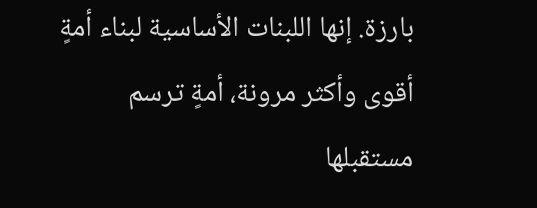بارزة. إنها اللبنات الأساسية لبناء أمةٍ أقوى وأكثر مرونة، أمةٍ ترسم مستقبلها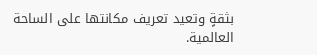بثقةٍ وتعيد تعريف مكانتها على الساحة العالمية.